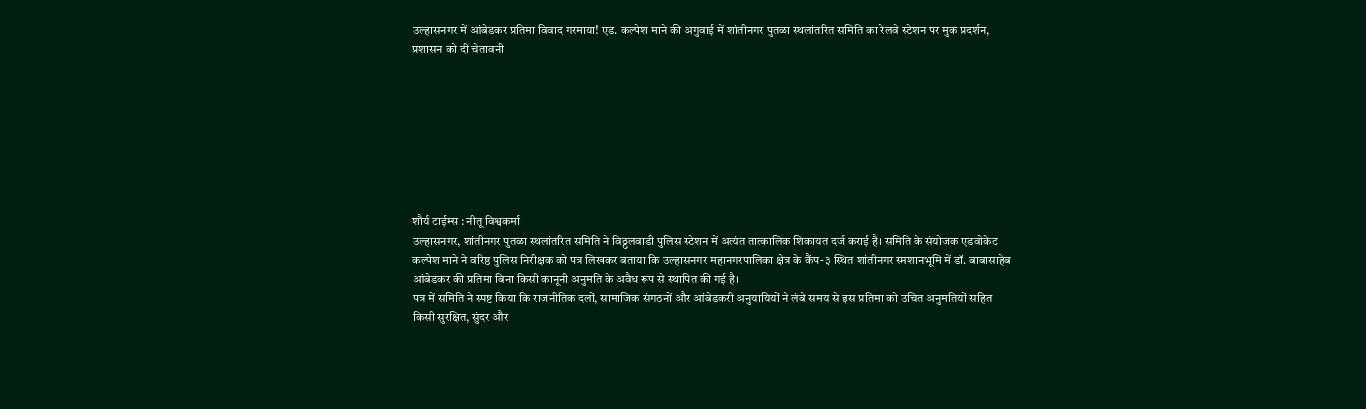उल्हासनगर में आंबेडकर प्रतिमा विवाद गरमाया! एड. कल्पेश माने की अगुवाई में शांतीनगर पुतळा स्थलांतरित समिति का रेलवे स्टेशन पर मुक प्रदर्शन, प्रशासन को दी चेतावनी








शौर्य टाईम्स : नीतू विश्वकर्मा
उल्हासनगर, शांतीनगर पुतळा स्थलांतरित समिति ने विठ्ठलवाडी पुलिस स्टेशन में अत्यंत तात्कालिक शिकायत दर्ज कराई है। समिति के संयोजक एडवोकेट कल्पेश माने ने वरिष्ठ पुलिस निरीक्षक को पत्र लिखकर बताया कि उल्हासनगर महानगरपालिका क्षेत्र के कैंप-३ स्थित शांतीनगर स्मशानभूमि में डॉ. बाबासाहेब आंबेडकर की प्रतिमा बिना किसी कानूनी अनुमति के अवैध रूप से स्थापित की गई है।
पत्र में समिति ने स्पष्ट किया कि राजनीतिक दलों, सामाजिक संगठनों और आंबेडकरी अनुयायियों ने लंबे समय से इस प्रतिमा को उचित अनुमतियों सहित किसी सुरक्षित, सुंदर और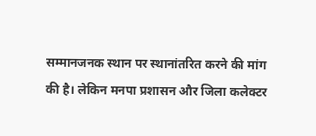सम्मानजनक स्थान पर स्थानांतरित करने की मांग की है। लेकिन मनपा प्रशासन और जिला कलेक्टर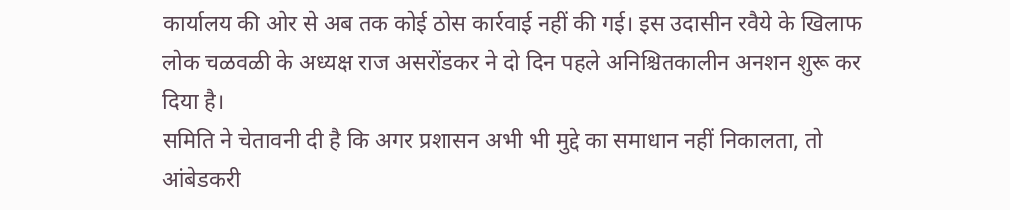कार्यालय की ओर से अब तक कोई ठोस कार्रवाई नहीं की गई। इस उदासीन रवैये के खिलाफ लोक चळवळी के अध्यक्ष राज असरोंडकर ने दो दिन पहले अनिश्चितकालीन अनशन शुरू कर दिया है।
समिति ने चेतावनी दी है कि अगर प्रशासन अभी भी मुद्दे का समाधान नहीं निकालता, तो आंबेडकरी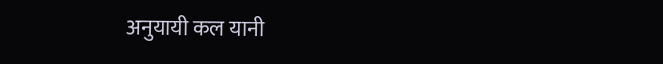अनुयायी कल यानी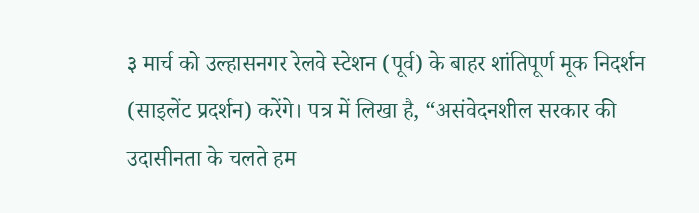३ मार्च को उल्हासनगर रेलवे स्टेशन (पूर्व) के बाहर शांतिपूर्ण मूक निदर्शन (साइलेंट प्रदर्शन) करेंगे। पत्र में लिखा है, “असंवेदनशील सरकार की उदासीनता के चलते हम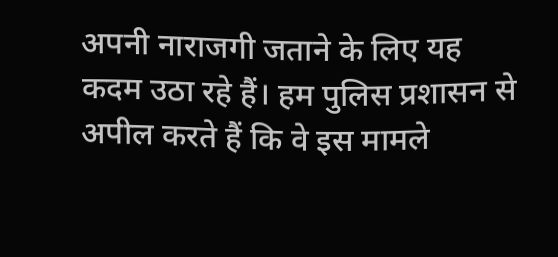अपनी नाराजगी जताने के लिए यह कदम उठा रहे हैं। हम पुलिस प्रशासन से अपील करते हैं कि वे इस मामले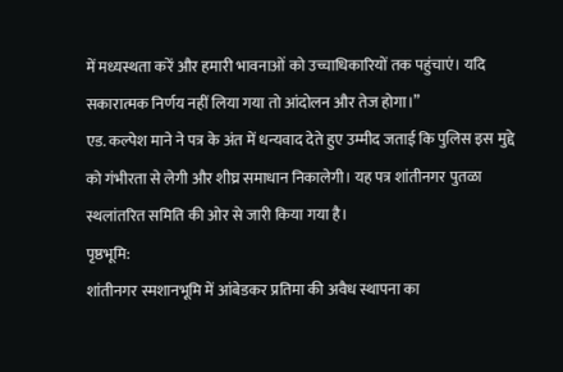में मध्यस्थता करें और हमारी भावनाओं को उच्चाधिकारियों तक पहुंचाएं। यदि सकारात्मक निर्णय नहीं लिया गया तो आंदोलन और तेज होगा।”
एड. कल्पेश माने ने पत्र के अंत में धन्यवाद देते हुए उम्मीद जताई कि पुलिस इस मुद्दे को गंभीरता से लेगी और शीघ्र समाधान निकालेगी। यह पत्र शांतीनगर पुतळा स्थलांतरित समिति की ओर से जारी किया गया है।
पृष्ठभूमि:
शांतीनगर स्मशानभूमि में आंबेडकर प्रतिमा की अवैध स्थापना का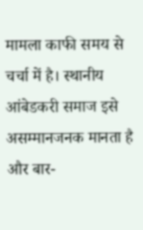मामला काफी समय से चर्चा में है। स्थानीय आंबेडकरी समाज इसे असम्मानजनक मानता है और बार-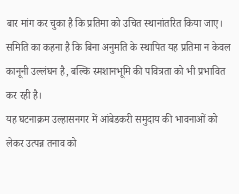बार मांग कर चुका है कि प्रतिमा को उचित स्थानांतरित किया जाए। समिति का कहना है कि बिना अनुमति के स्थापित यह प्रतिमा न केवल कानूनी उल्लंघन है, बल्कि स्मशानभूमि की पवित्रता को भी प्रभावित कर रही है।
यह घटनाक्रम उल्हासनगर में आंबेडकरी समुदाय की भावनाओं को लेकर उत्पन्न तनाव को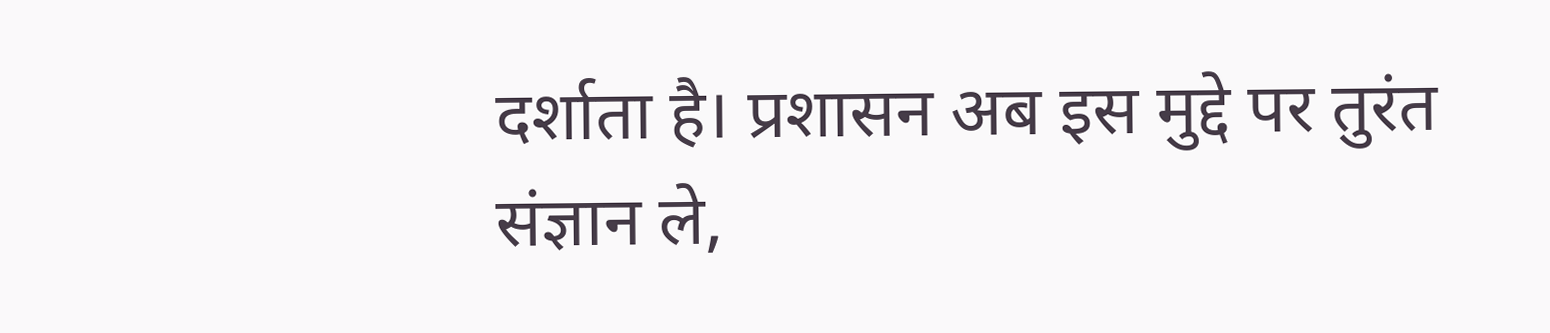दर्शाता है। प्रशासन अब इस मुद्दे पर तुरंत संज्ञान ले,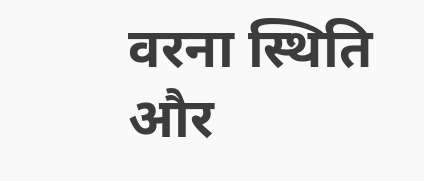वरना स्थिति और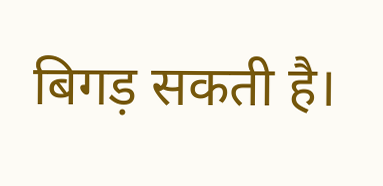बिगड़ सकती है।